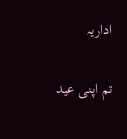اداریہ

تم اپنی عید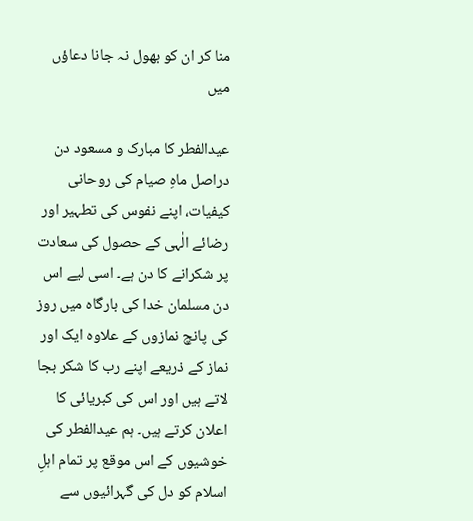منا کر ان کو بھول نہ جانا دعاؤں میں

عیدالفطر کا مبارک و مسعود دن دراصل ماہِ صیام کی روحانی کیفیات، اپنے نفوس کی تطہیر اور رضائے الٰہی کے حصول کی سعادت پر شکرانے کا دن ہے۔ اسی لیے اس دن مسلمان خدا کی بارگاہ میں روز کی پانچ نمازوں کے علاوہ ایک اور نماز کے ذریعے اپنے رب کا شکر بجا لاتے ہیں اور اس کی کبریائی کا اعلان کرتے ہیں۔ ہم عیدالفطر کی خوشیوں کے اس موقع پر تمام اہلِ اسلام کو دل کی گہرائیوں سے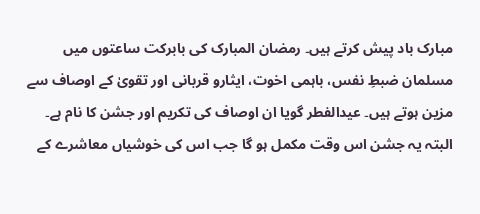مبارک باد پیش کرتے ہیں۔ رمضان المبارک کی بابرکت ساعتوں میں مسلمان ضبطِ نفس، باہمی اخوت، ایثارو قربانی اور تقویٰ کے اوصاف سے مزین ہوتے ہیں۔ عیدالفطر گویا ان اوصاف کی تکریم اور جشن کا نام ہے۔ البتہ یہ جشن اس وقت مکمل ہو گا جب اس کی خوشیاں معاشرے کے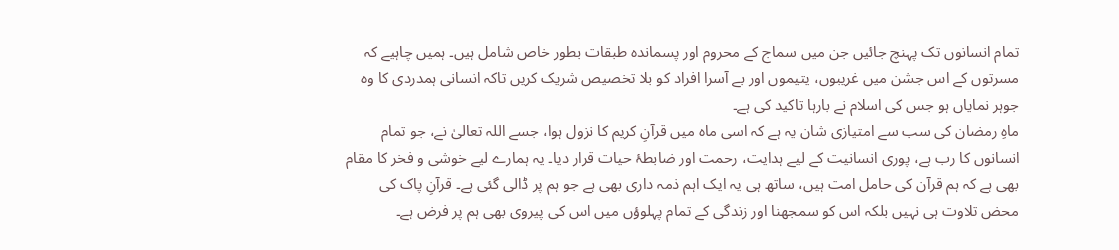تمام انسانوں تک پہنچ جائیں جن میں سماج کے محروم اور پسماندہ طبقات بطور خاص شامل ہیں۔ ہمیں چاہیے کہ مسرتوں کے اس جشن میں غریبوں، یتیموں اور بے آسرا افراد کو بلا تخصیص شریک کریں تاکہ انسانی ہمدردی کا وہ جوہر نمایاں ہو جس کی اسلام نے بارہا تاکید کی ہے۔
ماہِ رمضان کی سب سے امتیازی شان یہ ہے کہ اسی ماہ میں قرآنِ کریم کا نزول ہوا، جسے اللہ تعالیٰ نے، جو تمام انسانوں کا رب ہے، پوری انسانیت کے لیے ہدایت، رحمت اور ضابطۂ حیات قرار دیا۔ یہ ہمارے لیے خوشی و فخر کا مقام بھی ہے کہ ہم قرآن کی حامل امت ہیں، ساتھ ہی یہ ایک اہم ذمہ داری بھی ہے جو ہم پر ڈالی گئی ہے۔ قرآنِ پاک کی محض تلاوت ہی نہیں بلکہ اس کو سمجھنا اور زندگی کے تمام پہلوؤں میں اس کی پیروی بھی ہم پر فرض ہے۔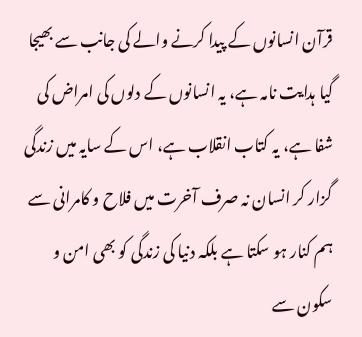قرآن انسانوں کے پیدا کرنے والے کی جانب سے بھیجا گیا ہدایت نامہ ہے، یہ انسانوں کے دلوں کی امراض کی شفا ہے، یہ کتاب انقلاب ہے، اس کے سایہ میں زندگی گزار کر انسان نہ صرف آخرت میں فلاح و کامرانی سے ہم کنار ہو سکتا ہے بلکہ دنیا کی زندگی کو بھی امن و سکون سے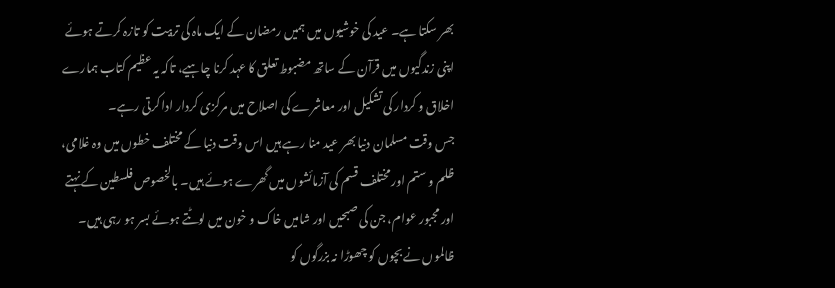بھر سکتا ہے۔ عید کی خوشیوں میں ہمیں رمضان کے ایک ماہ کی تربیت کو تازہ کرتے ہوئے اپنی زندگیوں میں قرآن کے ساتھ مضبوط تعلق کا عہد کرنا چاہیے، تاکہ یہ عظیم کتاب ہمارے اخلاق و کردار کی تشکیل اور معاشرے کی اصلاح میں مرکزی کردار ادا کرتی رہے۔
جس وقت مسلمان دنیا بھر عید منا رہے ہیں اس وقت دنیا کے مختلف خطوں میں وہ غلامی، ظلم و ستم اور مختلف قسم کی آزمائشوں میں گھرے ہوئے ہیں۔ بالخصوص فلسطین کے نہتے اور مجبور عوام، جن کی صبحیں اور شامیں خاک و خون میں لوٹتے ہوئے بسر ہو رہی ہیں۔ ظالموں نے بچوں کو چھوڑا نہ بزرگوں کو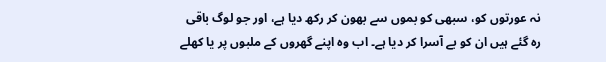نہ عورتوں کو، سبھی کو بموں سے بھون کر رکھ دیا ہے، اور جو لوگ باقی رہ گئے ہیں ان کو بے آسرا کر دیا ہے۔ اب وہ اپنے گھروں کے ملبوں پر یا کھلے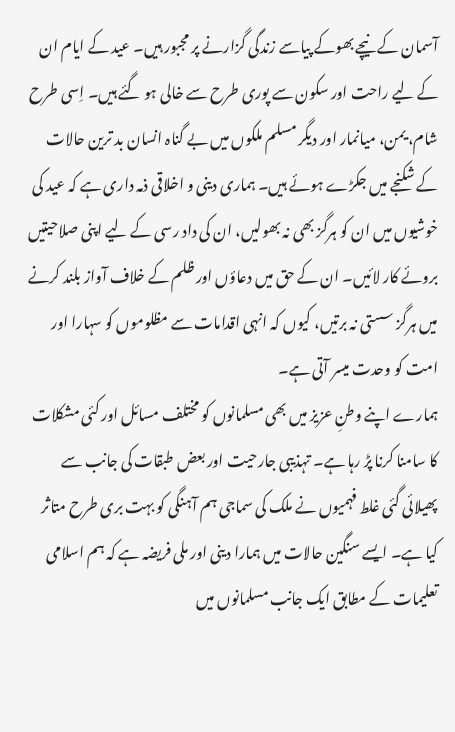آسمان کے نیچے بھوکے پیاسے زندگی گزارنے پر مجبور ہیں۔ عید کے ایام ان کے لیے راحت اور سکون سے پوری طرح سے خالی ہو گئے ہیں۔ اِسی طرح شام، یمن، میانمار اور دیگر مسلم ملکوں میں بے گناہ انسان بد ترین حالات کے شکنجے میں جکڑے ہوئے ہیں۔ ہماری دینی و اخلاقی ذمہ داری ہے کہ عید کی خوشیوں میں ان کو ہرگز بھی نہ بھولیں، ان کی داد رسی کے لیے اپنی صلاحیتیں بروئے کار لائیں۔ ان کے حق میں دعاؤں اور ظلم کے خلاف آواز بلند کرنے میں ہرگز سستی نہ برتیں، کیوں کہ انہی اقدامات سے مظلوموں کو سہارا اور امت کو وحدت میسر آتی ہے۔
ہمارے اپنے وطنِ عزیز میں بھی مسلمانوں کو مختلف مسائل اور کئی مشکلات کا سامنا کرنا پڑ رہا ہے۔ تہذیبی جارحیت اور بعض طبقات کی جانب سے پھیلائی گئی غلط فہمیوں نے ملک کی سماجی ہم آہنگی کو بہت بری طرح متاثر کیا ہے۔ ایسے سنگین حالات میں ہمارا دینی اور ملی فریضہ ہے کہ ہم اسلامی تعلیمات کے مطابق ایک جانب مسلمانوں میں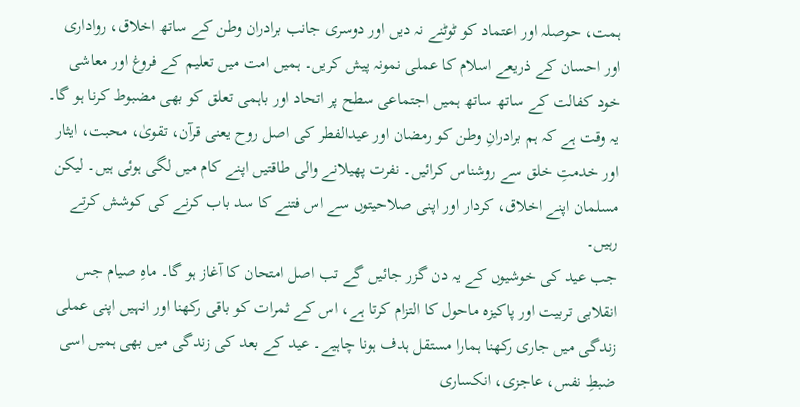ہمت، حوصلہ اور اعتماد کو ٹوٹنے نہ دیں اور دوسری جانب برادران وطن کے ساتھ اخلاق، رواداری اور احسان کے ذریعے اسلام کا عملی نمونہ پیش کریں۔ ہمیں امت میں تعلیم کے فروغ اور معاشی خود کفالت کے ساتھ ساتھ ہمیں اجتماعی سطح پر اتحاد اور باہمی تعلق کو بھی مضبوط کرنا ہو گا۔ یہ وقت ہے کہ ہم برادرانِ وطن کو رمضان اور عیدالفطر کی اصل روح یعنی قرآن، تقویٰ، محبت، ایثار اور خدمتِ خلق سے روشناس کرائیں۔ نفرت پھیلانے والی طاقتیں اپنے کام میں لگی ہوئی ہیں۔ لیکن مسلمان اپنے اخلاق، کردار اور اپنی صلاحیتوں سے اس فتنے کا سد باب کرنے کی کوشش کرتے رہیں۔
جب عید کی خوشیوں کے یہ دن گزر جائیں گے تب اصل امتحان کا آغاز ہو گا۔ ماہِ صیام جس انقلابی تربیت اور پاکیزہ ماحول کا التزام کرتا ہے، اس کے ثمرات کو باقی رکھنا اور انہیں اپنی عملی زندگی میں جاری رکھنا ہمارا مستقل ہدف ہونا چاہیے۔ عید کے بعد کی زندگی میں بھی ہمیں اسی ضبطِ نفس، عاجزی، انکساری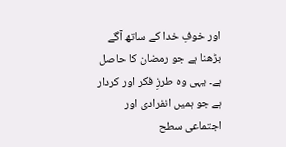اور خوفِ خدا کے ساتھ آگے بڑھنا ہے جو رمضان کا حاصل ہے۔ یہی وہ طرزِ فکر اور کردار ہے جو ہمیں انفرادی اور اجتماعی سطح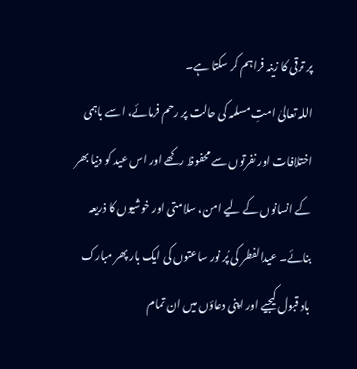پر ترقی کا زینہ فراہم کر سکتا ہے۔
اللہ تعالیٰ امتِ مسلمہ کی حالت پر رحم فرمائے، اسے باہمی اختلافات اور نفرتوں سے محفوظ رکھے اور اس عید کو دنیا بھر کے انسانوں کے لیے امن، سلامتی اور خوشیوں کا ذریعہ بنائے۔ عیدالفطر کی پُر نور ساعتوں کی ایک بار پھر مبارک باد قبول کیجیے اور اپنی دعاؤں میں ان تمام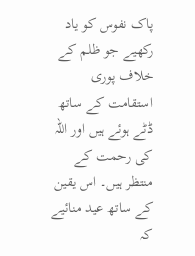پاک نفوس کو یاد رکھیے جو ظلم کے خلاف پوری استقامت کے ساتھ ڈٹے ہوئے ہیں اور اللہ کی رحمت کے منتظر ہیں۔ اس یقین کے ساتھ عید منائیے کہ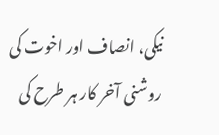نیکی، انصاف اور اخوت کی روشنی آخر کار ہر طرح کی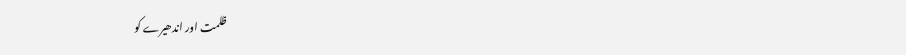ظلمت اور اندھیرے کو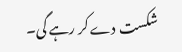شکست دے کر رہے گی۔